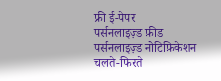फ्री ई-पेपर
पर्सनलाइज़्ड फ़ीड
पर्सनलाइज़्ड नोटिफ़िकेशन
चलते-फिरते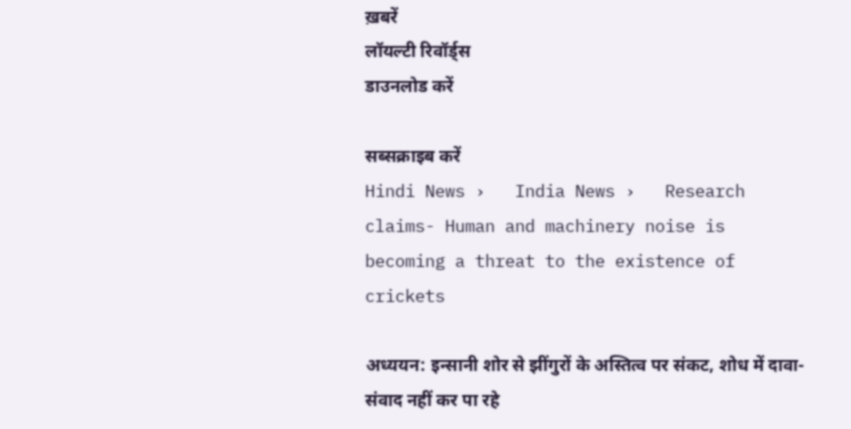ख़बरें
लॉयल्टी रिवॉर्ड्स
डाउनलोड करें

सब्सक्राइब करें
Hindi News ›   India News ›   Research claims- Human and machinery noise is becoming a threat to the existence of crickets

अध्ययन: इन्सानी शोर से झींगुरों के अस्तित्व पर संकट, शोध में दावा- संवाद नहीं कर पा रहे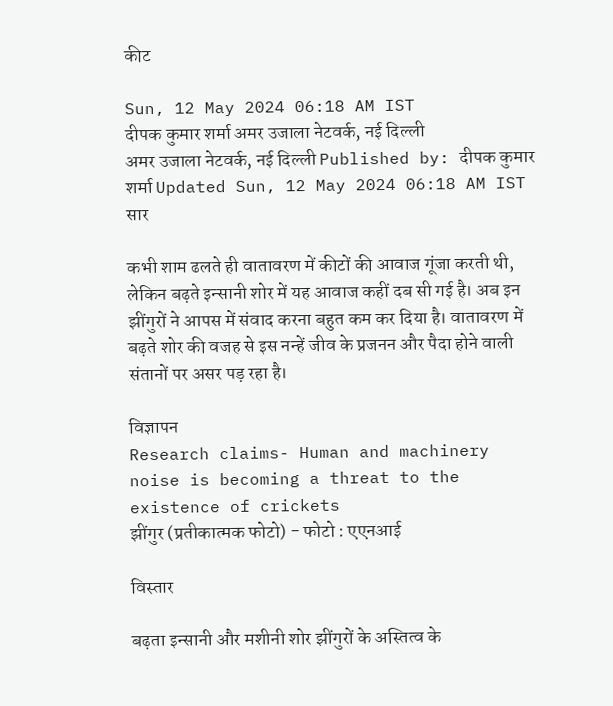कीट

Sun, 12 May 2024 06:18 AM IST
दीपक कुमार शर्मा अमर उजाला नेटवर्क, नई दिल्ली
अमर उजाला नेटवर्क, नई दिल्ली Published by: दीपक कुमार शर्मा Updated Sun, 12 May 2024 06:18 AM IST
सार

कभी शाम ढलते ही वातावरण में कीटों की आवाज गूंजा करती थी, लेकिन बढ़ते इन्सानी शोर में यह आवाज कहीं दब सी गई है। अब इन झींगुरों ने आपस में संवाद करना बहुत कम कर दिया है। वातावरण में बढ़ते शोर की वजह से इस नन्हें जीव के प्रजनन और पैदा होने वाली संतानों पर असर पड़ रहा है।

विज्ञापन
Research claims- Human and machinery noise is becoming a threat to the existence of crickets
झींगुर (प्रतीकात्मक फोटो) - फोटो : एएनआई

विस्तार

बढ़ता इन्सानी और मशीनी शोर झींगुरों के अस्तित्व के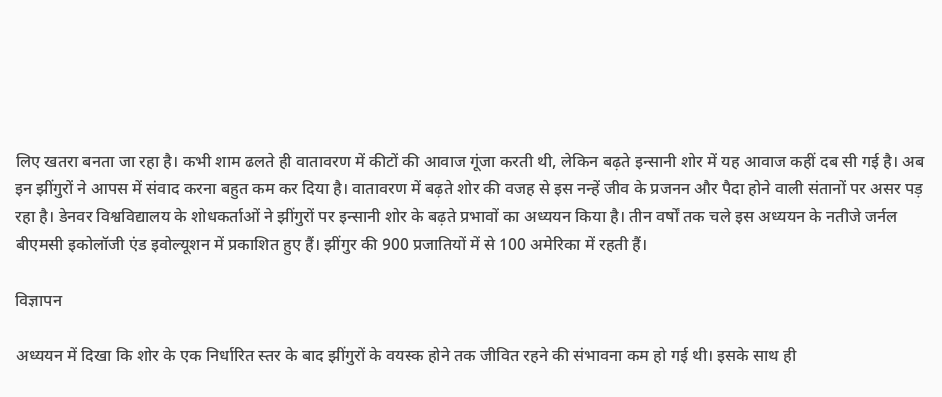लिए खतरा बनता जा रहा है। कभी शाम ढलते ही वातावरण में कीटों की आवाज गूंजा करती थी, लेकिन बढ़ते इन्सानी शोर में यह आवाज कहीं दब सी गई है। अब इन झींगुरों ने आपस में संवाद करना बहुत कम कर दिया है। वातावरण में बढ़ते शोर की वजह से इस नन्हें जीव के प्रजनन और पैदा होने वाली संतानों पर असर पड़ रहा है। डेनवर विश्वविद्यालय के शोधकर्ताओं ने झींगुरों पर इन्सानी शोर के बढ़ते प्रभावों का अध्ययन किया है। तीन वर्षों तक चले इस अध्ययन के नतीजे जर्नल बीएमसी इकोलॉजी एंड इवोल्यूशन में प्रकाशित हुए हैं। झींगुर की 900 प्रजातियों में से 100 अमेरिका में रहती हैं।

विज्ञापन

अध्ययन में दिखा कि शोर के एक निर्धारित स्तर के बाद झींगुरों के वयस्क होने तक जीवित रहने की संभावना कम हो गई थी। इसके साथ ही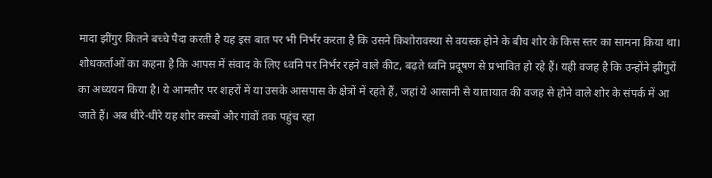मादा झींगुर कितने बच्चे पैदा करती है यह इस बात पर भी निर्भर करता है कि उसने किशोरावस्था से वयस्क होने के बीच शोर के किस स्तर का सामना किया था। शोधकर्ताओं का कहना है कि आपस में संवाद के लिए ध्वनि पर निर्भर रहने वाले कीट, बढ़ते ध्वनि प्रदूषण से प्रभावित हो रहे हैं। यही वजह है कि उन्होंने झींगुरों का अध्ययन किया है। ये आमतौर पर शहरों में या उसके आसपास के क्षेत्रों में रहते हैं, जहां ये आसानी से यातायात की वजह से होने वाले शोर के संपर्क में आ जाते हैं। अब धीरे-धीरे यह शोर कस्बों और गांवों तक पहुंच रहा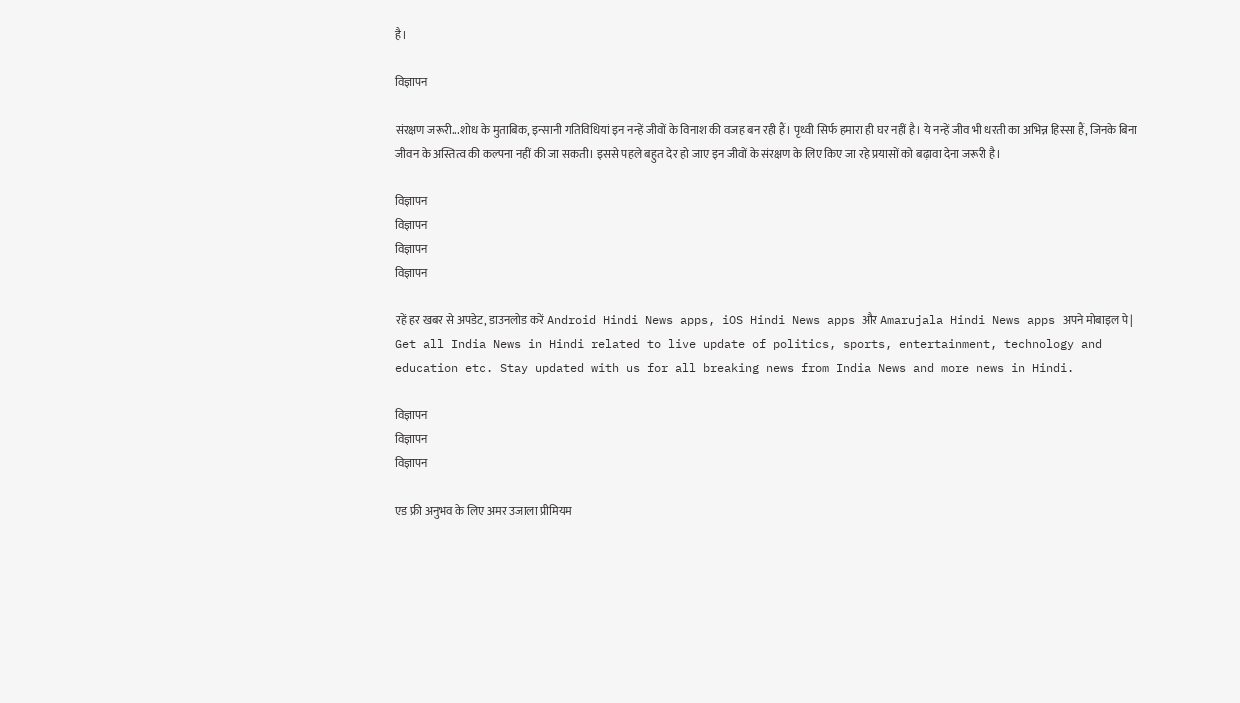है।

विज्ञापन

संरक्षण जरूरी...शोध के मुताबिक, इन्सानी गतिविधियां इन नन्हें जीवों के विनाश की वजह बन रही हैं। पृथ्वी सिर्फ हमारा ही घर नहीं है। ये नन्हें जीव भी धरती का अभिन्न हिस्सा हैं, जिनके बिना जीवन के अस्तित्व की कल्पना नहीं की जा सकती। इससे पहले बहुत देर हो जाए इन जीवों के संरक्षण के लिए किए जा रहे प्रयासों को बढ़ावा देना जरूरी है।

विज्ञापन
विज्ञापन
विज्ञापन
विज्ञापन

रहें हर खबर से अपडेट, डाउनलोड करें Android Hindi News apps, iOS Hindi News apps और Amarujala Hindi News apps अपने मोबाइल पे|
Get all India News in Hindi related to live update of politics, sports, entertainment, technology and education etc. Stay updated with us for all breaking news from India News and more news in Hindi.

विज्ञापन
विज्ञापन
विज्ञापन

एड फ्री अनुभव के लिए अमर उजाला प्रीमियम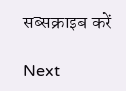सब्सक्राइब करें

Next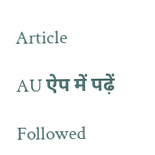Article

AU ऐप में पढ़ें

Followed